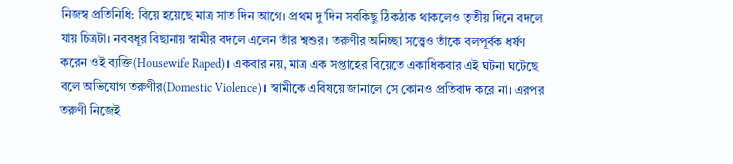নিজস্ব প্রতিনিধি: বিয়ে হয়েছে মাত্র সাত দিন আগে। প্রথম দু’দিন সবকিছু ঠিকঠাক থাকলেও তৃতীয় দিনে বদলে যায় চিত্রটা। নববধূর বিছানায় স্বামীর বদলে এলেন তাঁর শ্বশুর। তরুণীর অনিচ্ছা সত্ত্বেও তাঁকে বলপূর্বক ধর্ষণ করেন ওই ব্যক্তি(Housewife Raped)। একবার নয়, মাত্র এক সপ্তাহের বিয়েতে একাধিকবার এই ঘটনা ঘটেছে বলে অভিযোগ তরুণীর(Domestic Violence)। স্বামীকে এবিষয়ে জানালে সে কোনও প্রতিবাদ করে না। এরপর তরুণী নিজেই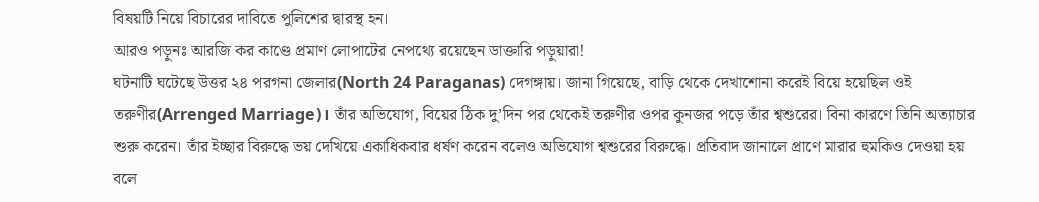বিষয়টি নিয়ে বিচারের দাবিতে পুলিশের দ্বারস্থ হন।
আরও পড়ুনঃ আরজি কর কাণ্ডে প্রমাণ লোপাটের নেপথ্যে রয়েছেন ডাক্তারি পড়ুয়ারা!
ঘটনাটি ঘটেছে উত্তর ২৪ পরগনা জেলার(North 24 Paraganas) দেগঙ্গায়। জানা গিয়েছে, বাড়ি থেকে দেখাশোনা করেই বিয়ে হয়েছিল ওই তরুণীর(Arrenged Marriage)। তাঁর অভিযোগ, বিয়ের ঠিক দু’দিন পর থেকেই তরুণীর ওপর কুনজর পড়ে তাঁর শ্বশুরের। বিনা কারণে তিনি অত্যাচার শুরু করেন। তাঁর ইচ্ছার বিরুদ্ধে ভয় দেখিয়ে একাধিকবার ধর্ষণ করেন বলেও অভিযোগ শ্বশুরের বিরুদ্ধে। প্রতিবাদ জানালে প্রাণে মারার হুমকিও দেওয়া হয় বলে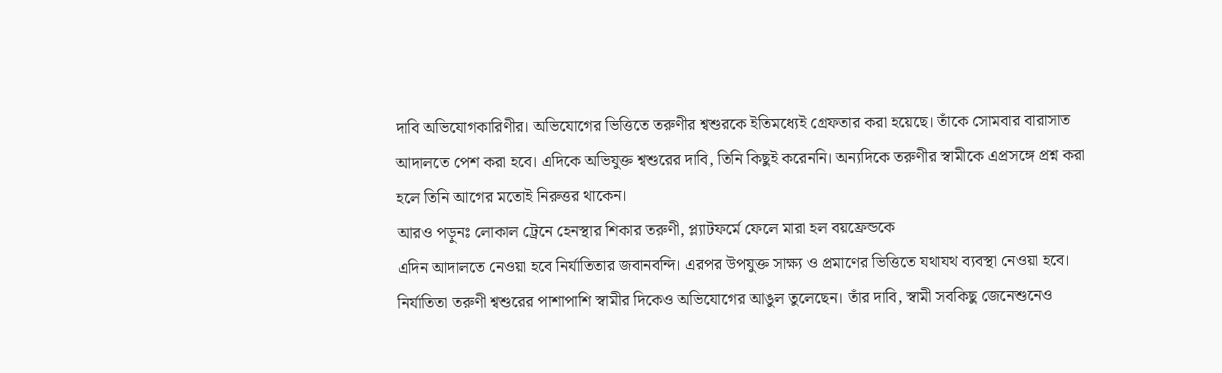দাবি অভিযোগকারিণীর। অভিযোগের ভিত্তিতে তরুণীর শ্বশুরকে ইতিমধ্যেই গ্রেফতার করা হয়েছে। তাঁকে সোমবার বারাসাত আদালতে পেশ করা হবে। এদিকে অভিযুক্ত শ্বশুরের দাবি, তিনি কিছুই করেননি। অন্যদিকে তরুণীর স্বামীকে এপ্রসঙ্গে প্রশ্ন করা হলে তিনি আগের মতোই নিরুত্তর থাকেন।
আরও পড়ুনঃ লোকাল ট্রেনে হেনস্থার শিকার তরুণী, প্ল্যাটফর্মে ফেলে মারা হল বয়ফ্রেন্ডকে
এদিন আদালতে নেওয়া হবে নির্যাতিতার জবানবন্দি। এরপর উপযুক্ত সাক্ষ্য ও প্রমাণের ভিত্তিতে যথাযথ ব্যবস্থা নেওয়া হবে। নির্যাতিতা তরুণী শ্বশুরের পাশাপাশি স্বামীর দিকেও অভিযোগের আঙুল তুলেছেন। তাঁর দাবি, স্বামী সবকিছু জেনেশুনেও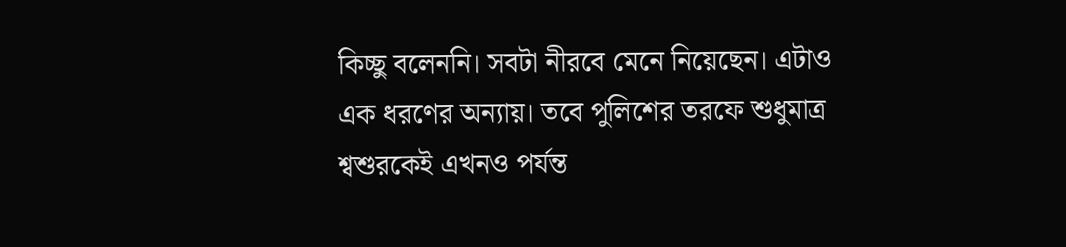কিচ্ছু বলেননি। সবটা নীরবে মেনে নিয়েছেন। এটাও এক ধরণের অন্যায়। তবে পুলিশের তরফে শুধুমাত্র শ্বশুরকেই এখনও পর্যন্ত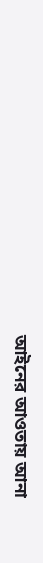আইনের আওতায় আনা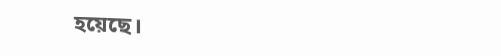হয়েছে।